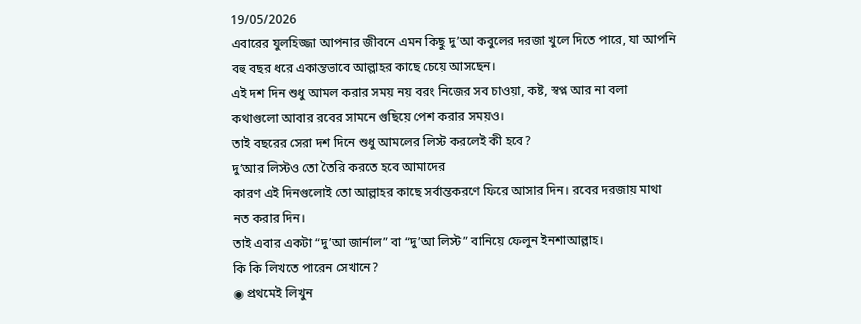19/05/2026
এবারের যুলহিজ্জা আপনার জীবনে এমন কিছু দু’আ কবুলের দরজা খুলে দিতে পারে, যা আপনি বহু বছর ধরে একান্তভাবে আল্লাহর কাছে চেয়ে আসছেন।
এই দশ দিন শুধু আমল করার সময় নয় বরং নিজের সব চাওয়া, কষ্ট, স্বপ্ন আর না বলা কথাগুলো আবার রবের সামনে গুছিয়ে পেশ করার সময়ও।
তাই বছরের সেরা দশ দিনে শুধু আমলের লিস্ট করলেই কী হবে?
দু’আর লিস্টও তো তৈরি করতে হবে আমাদের
কারণ এই দিনগুলোই তো আল্লাহর কাছে সর্বান্তকরণে ফিরে আসার দিন। রবের দরজায় মাথা নত করার দিন।
তাই এবার একটা “দু’আ জার্নাল” বা “দু’আ লিস্ট” বানিয়ে ফেলুন ইনশাআল্লাহ।
কি কি লিখতে পারেন সেখানে?
◉ প্রথমেই লিখুন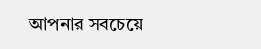আপনার সবচেয়ে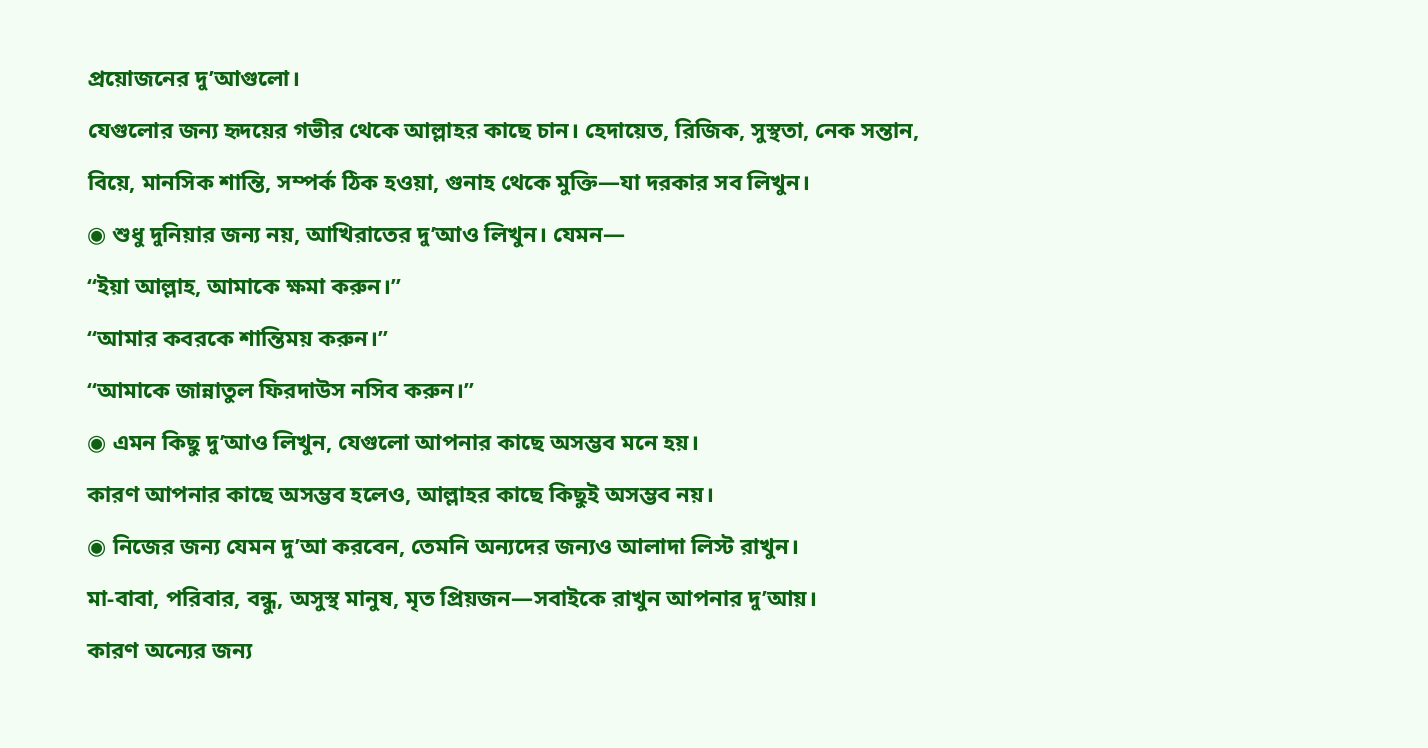প্রয়োজনের দু’আগুলো।
যেগুলোর জন্য হৃদয়ের গভীর থেকে আল্লাহর কাছে চান। হেদায়েত, রিজিক, সুস্থতা, নেক সন্তান, বিয়ে, মানসিক শান্তি, সম্পর্ক ঠিক হওয়া, গুনাহ থেকে মুক্তি—যা দরকার সব লিখুন।
◉ শুধু দুনিয়ার জন্য নয়, আখিরাতের দু’আও লিখুন। যেমন—
“ইয়া আল্লাহ, আমাকে ক্ষমা করুন।”
“আমার কবরকে শান্তিময় করুন।”
“আমাকে জান্নাতুল ফিরদাউস নসিব করুন।”
◉ এমন কিছু দু’আও লিখুন, যেগুলো আপনার কাছে অসম্ভব মনে হয়।
কারণ আপনার কাছে অসম্ভব হলেও, আল্লাহর কাছে কিছুই অসম্ভব নয়।
◉ নিজের জন্য যেমন দু’আ করবেন, তেমনি অন্যদের জন্যও আলাদা লিস্ট রাখুন।
মা-বাবা, পরিবার, বন্ধু, অসুস্থ মানুষ, মৃত প্রিয়জন—সবাইকে রাখুন আপনার দু’আয়।
কারণ অন্যের জন্য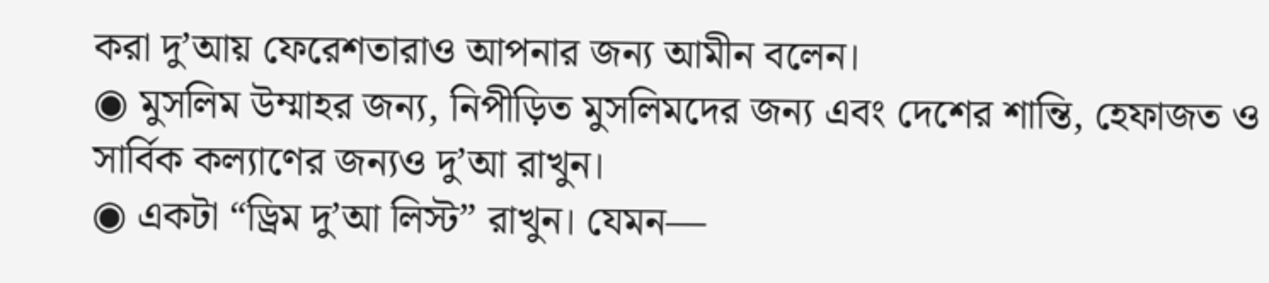করা দু’আয় ফেরেশতারাও আপনার জন্য আমীন বলেন।
◉ মুসলিম উম্মাহর জন্য, নিপীড়িত মুসলিমদের জন্য এবং দেশের শান্তি, হেফাজত ও সার্বিক কল্যাণের জন্যও দু’আ রাখুন।
◉ একটা “ড্রিম দু’আ লিস্ট” রাখুন। যেমন—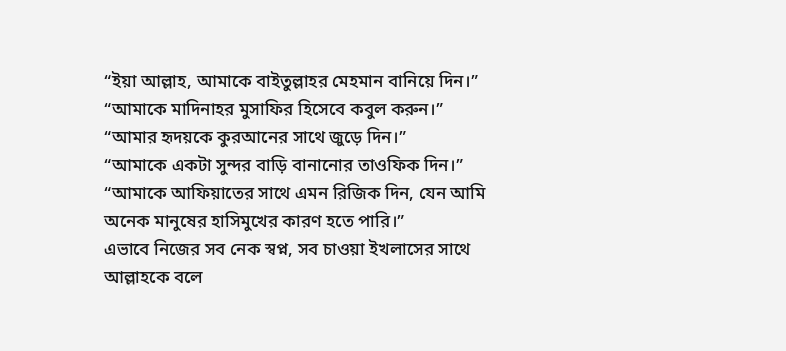“ইয়া আল্লাহ, আমাকে বাইতুল্লাহর মেহমান বানিয়ে দিন।”
“আমাকে মাদিনাহর মুসাফির হিসেবে কবুল করুন।”
“আমার হৃদয়কে কুরআনের সাথে জুড়ে দিন।”
“আমাকে একটা সুন্দর বাড়ি বানানোর তাওফিক দিন।”
“আমাকে আফিয়াতের সাথে এমন রিজিক দিন, যেন আমি অনেক মানুষের হাসিমুখের কারণ হতে পারি।”
এভাবে নিজের সব নেক স্বপ্ন, সব চাওয়া ইখলাসের সাথে আল্লাহকে বলে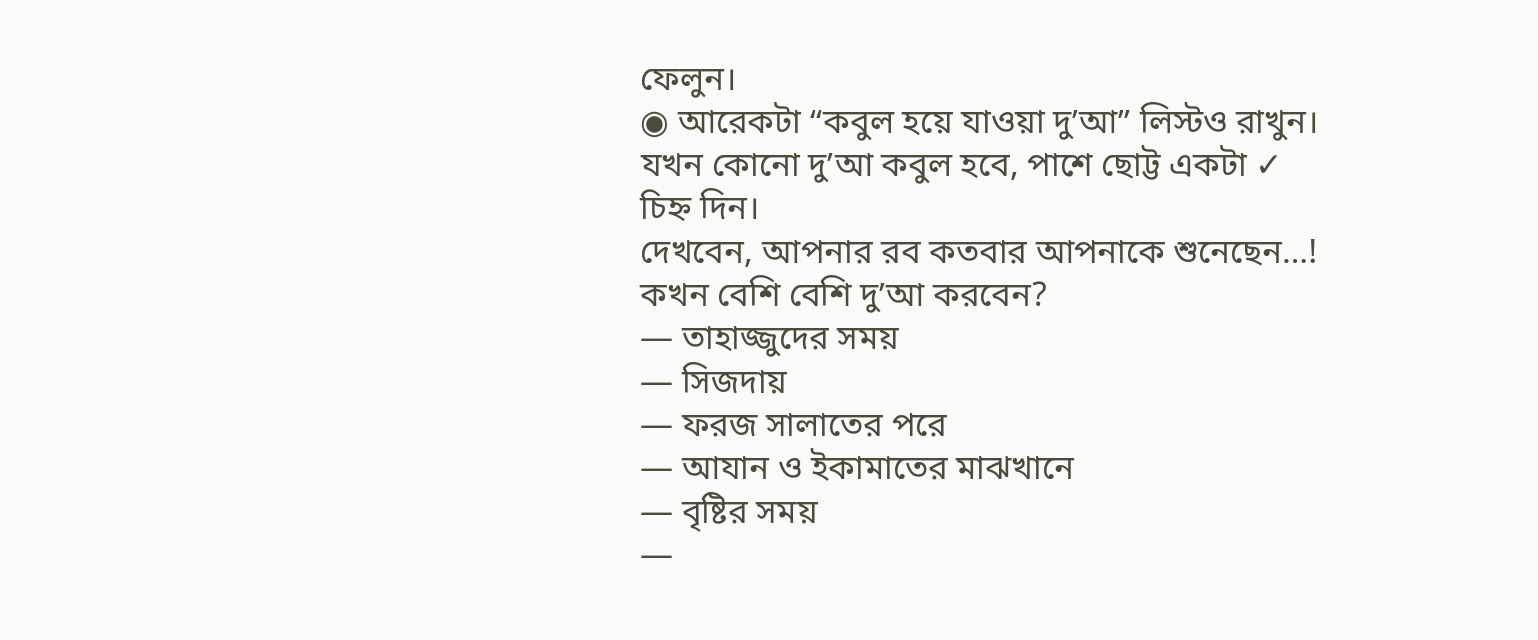ফেলুন।
◉ আরেকটা “কবুল হয়ে যাওয়া দু’আ” লিস্টও রাখুন। যখন কোনো দু’আ কবুল হবে, পাশে ছোট্ট একটা ✓ চিহ্ন দিন।
দেখবেন, আপনার রব কতবার আপনাকে শুনেছেন…!
কখন বেশি বেশি দু’আ করবেন?
— তাহাজ্জুদের সময়
— সিজদায়
— ফরজ সালাতের পরে
— আযান ও ইকামাতের মাঝখানে
— বৃষ্টির সময়
—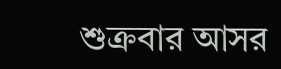শুক্রবার আসর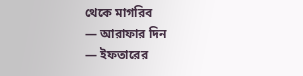থেকে মাগরিব
— আরাফার দিন
— ইফতারের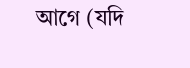আগে (যদি